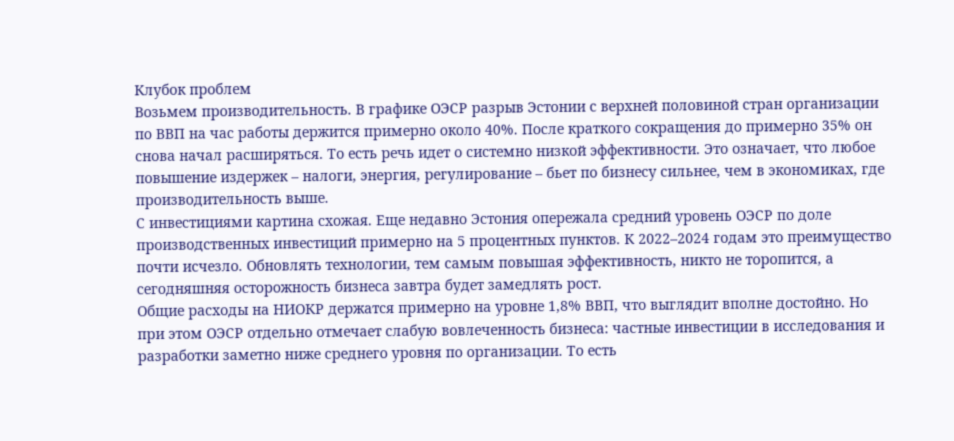Клубок проблем
Возьмем производительность. В графике ОЭСР разрыв Эстонии с верхней половиной стран организации по ВВП на час работы держится примерно около 40%. После краткого сокращения до примерно 35% он снова начал расширяться. То есть речь идет о системно низкой эффективности. Это означает, что любое повышение издержек – налоги, энергия, регулирование – бьет по бизнесу сильнее, чем в экономиках, где производительность выше.
С инвестициями картина схожая. Еще недавно Эстония опережала средний уровень ОЭСР по доле производственных инвестиций примерно на 5 процентных пунктов. К 2022–2024 годам это преимущество почти исчезло. Обновлять технологии, тем самым повышая эффективность, никто не торопится, а сегодняшняя осторожность бизнеса завтра будет замедлять рост.
Общие расходы на НИОКР держатся примерно на уровне 1,8% ВВП, что выглядит вполне достойно. Но при этом ОЭСР отдельно отмечает слабую вовлеченность бизнеса: частные инвестиции в исследования и разработки заметно ниже среднего уровня по организации. То есть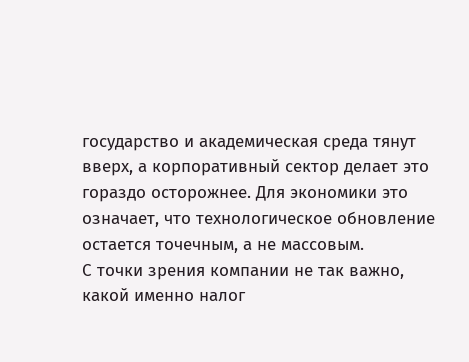государство и академическая среда тянут вверх, а корпоративный сектор делает это гораздо осторожнее. Для экономики это означает, что технологическое обновление остается точечным, а не массовым.
С точки зрения компании не так важно, какой именно налог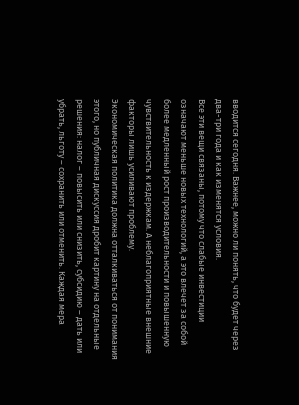вводится сегодня. Важнее, можно ли понять, что будет через два-три года и как изменятся условия.
Все эти вещи связаны, потому что слабые инвестиции означают меньше новых технологий, а это влечет за собой более медленный рост производительности и повышенную чувствительность к издержкам. А неблагоприятные внешние факторы лишь усиливают проблему.
Экономическая политика должна отталкиваться от понимания этого, но публичная дискуссия дробит картину на отдельные решения: налог – повысить или снизить, субсидию – дать или убрать, льготу – сохранить или отменить. Каждая мера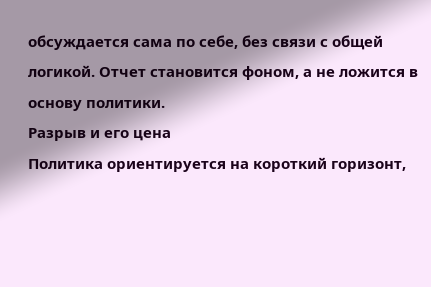обсуждается сама по себе, без связи с общей логикой. Отчет становится фоном, а не ложится в основу политики.
Разрыв и его цена
Политика ориентируется на короткий горизонт,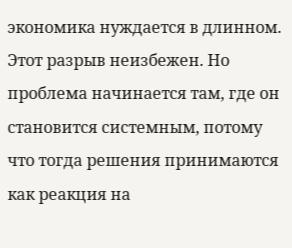экономика нуждается в длинном. Этот разрыв неизбежен. Но проблема начинается там, где он становится системным, потому что тогда решения принимаются как реакция на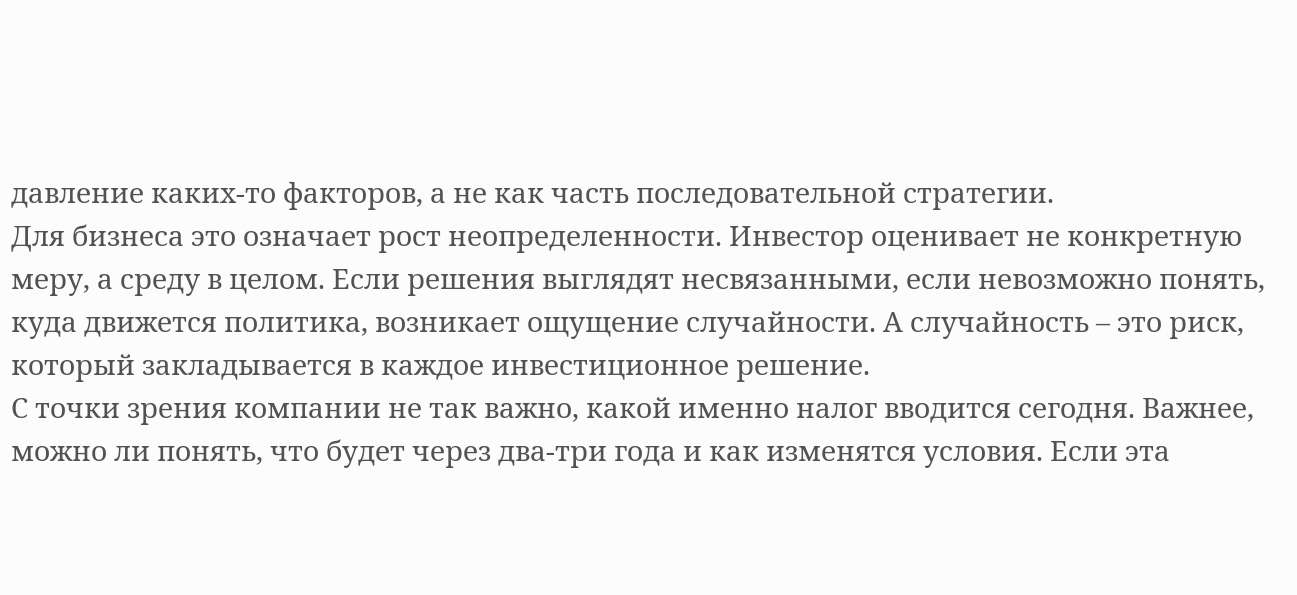давление каких-то факторов, а не как часть последовательной стратегии.
Для бизнеса это означает рост неопределенности. Инвестор оценивает не конкретную меру, а среду в целом. Если решения выглядят несвязанными, если невозможно понять, куда движется политика, возникает ощущение случайности. А случайность – это риск, который закладывается в каждое инвестиционное решение.
С точки зрения компании не так важно, какой именно налог вводится сегодня. Важнее, можно ли понять, что будет через два-три года и как изменятся условия. Если эта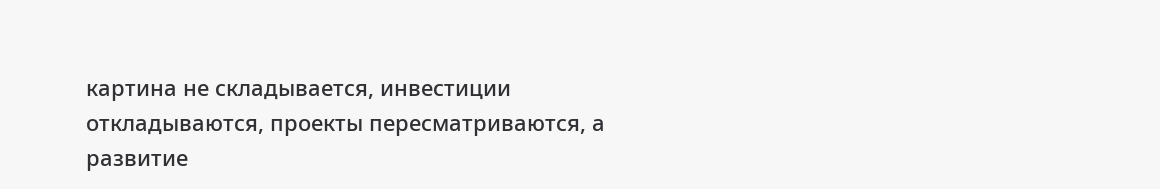картина не складывается, инвестиции откладываются, проекты пересматриваются, а развитие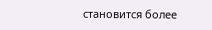становится более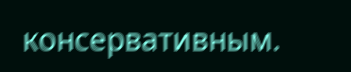консервативным.